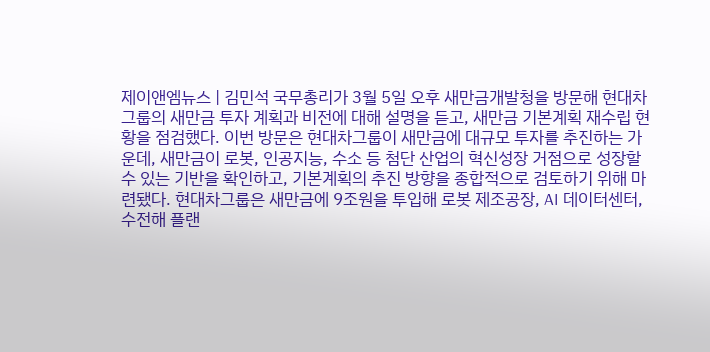제이앤엠뉴스 | 김민석 국무총리가 3월 5일 오후 새만금개발청을 방문해 현대차그룹의 새만금 투자 계획과 비전에 대해 설명을 듣고, 새만금 기본계획 재수립 현황을 점검했다. 이번 방문은 현대차그룹이 새만금에 대규모 투자를 추진하는 가운데, 새만금이 로봇, 인공지능, 수소 등 첨단 산업의 혁신성장 거점으로 성장할 수 있는 기반을 확인하고, 기본계획의 추진 방향을 종합적으로 검토하기 위해 마련됐다. 현대차그룹은 새만금에 9조원을 투입해 로봇 제조공장, AI 데이터센터, 수전해 플랜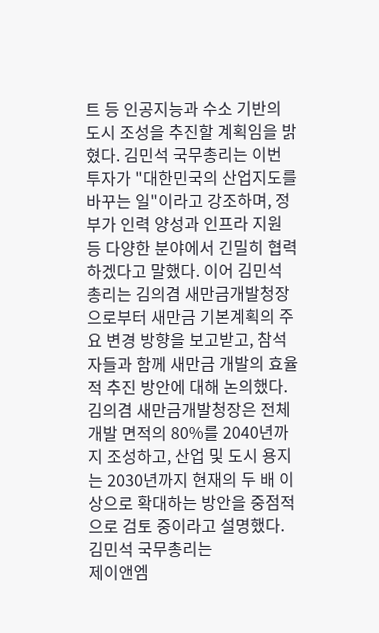트 등 인공지능과 수소 기반의 도시 조성을 추진할 계획임을 밝혔다. 김민석 국무총리는 이번 투자가 "대한민국의 산업지도를 바꾸는 일"이라고 강조하며, 정부가 인력 양성과 인프라 지원 등 다양한 분야에서 긴밀히 협력하겠다고 말했다. 이어 김민석 총리는 김의겸 새만금개발청장으로부터 새만금 기본계획의 주요 변경 방향을 보고받고, 참석자들과 함께 새만금 개발의 효율적 추진 방안에 대해 논의했다. 김의겸 새만금개발청장은 전체 개발 면적의 80%를 2040년까지 조성하고, 산업 및 도시 용지는 2030년까지 현재의 두 배 이상으로 확대하는 방안을 중점적으로 검토 중이라고 설명했다. 김민석 국무총리는
제이앤엠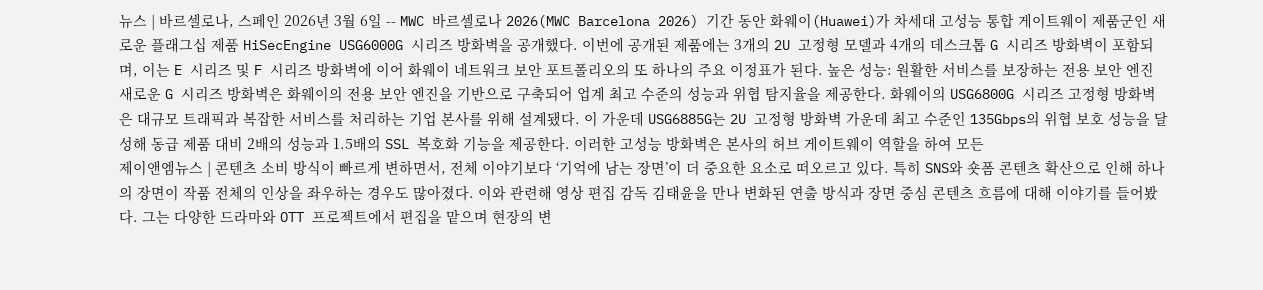뉴스 | 바르셀로나, 스페인 2026년 3월 6일 -- MWC 바르셀로나 2026(MWC Barcelona 2026) 기간 동안 화웨이(Huawei)가 차세대 고성능 통합 게이트웨이 제품군인 새로운 플래그십 제품 HiSecEngine USG6000G 시리즈 방화벽을 공개했다. 이번에 공개된 제품에는 3개의 2U 고정형 모델과 4개의 데스크톱 G 시리즈 방화벽이 포함되며, 이는 E 시리즈 및 F 시리즈 방화벽에 이어 화웨이 네트워크 보안 포트폴리오의 또 하나의 주요 이정표가 된다. 높은 성능: 원활한 서비스를 보장하는 전용 보안 엔진 새로운 G 시리즈 방화벽은 화웨이의 전용 보안 엔진을 기반으로 구축되어 업계 최고 수준의 성능과 위협 탐지율을 제공한다. 화웨이의 USG6800G 시리즈 고정형 방화벽은 대규모 트래픽과 복잡한 서비스를 처리하는 기업 본사를 위해 설계됐다. 이 가운데 USG6885G는 2U 고정형 방화벽 가운데 최고 수준인 135Gbps의 위협 보호 성능을 달성해 동급 제품 대비 2배의 성능과 1.5배의 SSL 복호화 기능을 제공한다. 이러한 고성능 방화벽은 본사의 허브 게이트웨이 역할을 하여 모든
제이앤엠뉴스 | 콘텐츠 소비 방식이 빠르게 변하면서, 전체 이야기보다 ‘기억에 남는 장면’이 더 중요한 요소로 떠오르고 있다. 특히 SNS와 숏폼 콘텐츠 확산으로 인해 하나의 장면이 작품 전체의 인상을 좌우하는 경우도 많아졌다. 이와 관련해 영상 편집 감독 김태윤을 만나 변화된 연출 방식과 장면 중심 콘텐츠 흐름에 대해 이야기를 들어봤다. 그는 다양한 드라마와 OTT 프로젝트에서 편집을 맡으며 현장의 변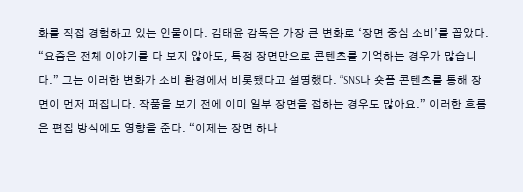화를 직접 경험하고 있는 인물이다. 김태윤 감독은 가장 큰 변화로 ‘장면 중심 소비’를 꼽았다. “요즘은 전체 이야기를 다 보지 않아도, 특정 장면만으로 콘텐츠를 기억하는 경우가 많습니다.” 그는 이러한 변화가 소비 환경에서 비롯됐다고 설명했다. “SNS나 숏폼 콘텐츠를 통해 장면이 먼저 퍼집니다. 작품을 보기 전에 이미 일부 장면을 접하는 경우도 많아요.” 이러한 흐름은 편집 방식에도 영향을 준다. “이제는 장면 하나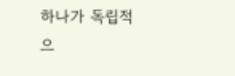하나가 독립적으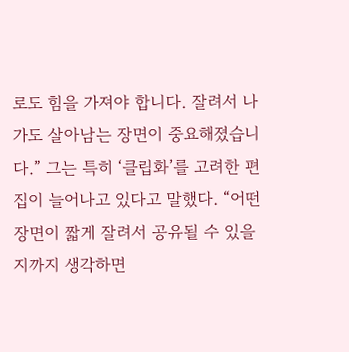로도 힘을 가져야 합니다. 잘려서 나가도 살아남는 장면이 중요해졌습니다.” 그는 특히 ‘클립화’를 고려한 편집이 늘어나고 있다고 말했다. “어떤 장면이 짧게 잘려서 공유될 수 있을지까지 생각하면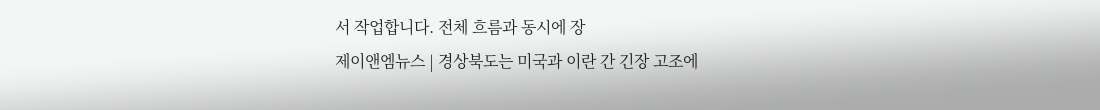서 작업합니다. 전체 흐름과 동시에 장
제이앤엠뉴스 | 경상북도는 미국과 이란 간 긴장 고조에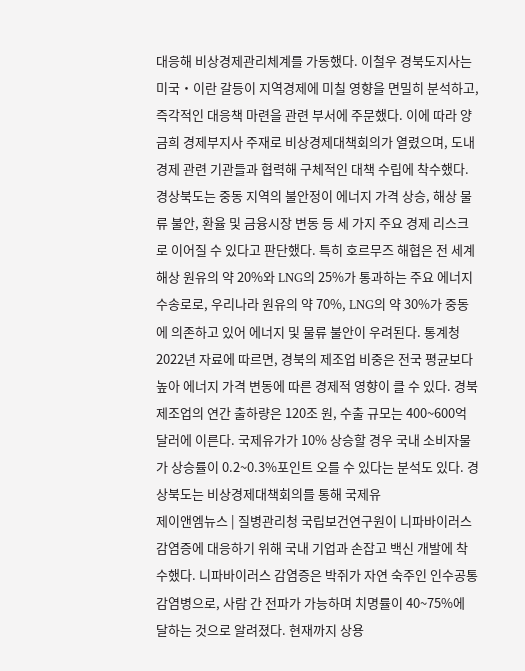대응해 비상경제관리체계를 가동했다. 이철우 경북도지사는 미국‧이란 갈등이 지역경제에 미칠 영향을 면밀히 분석하고, 즉각적인 대응책 마련을 관련 부서에 주문했다. 이에 따라 양금희 경제부지사 주재로 비상경제대책회의가 열렸으며, 도내 경제 관련 기관들과 협력해 구체적인 대책 수립에 착수했다. 경상북도는 중동 지역의 불안정이 에너지 가격 상승, 해상 물류 불안, 환율 및 금융시장 변동 등 세 가지 주요 경제 리스크로 이어질 수 있다고 판단했다. 특히 호르무즈 해협은 전 세계 해상 원유의 약 20%와 LNG의 25%가 통과하는 주요 에너지 수송로로, 우리나라 원유의 약 70%, LNG의 약 30%가 중동에 의존하고 있어 에너지 및 물류 불안이 우려된다. 통계청 2022년 자료에 따르면, 경북의 제조업 비중은 전국 평균보다 높아 에너지 가격 변동에 따른 경제적 영향이 클 수 있다. 경북 제조업의 연간 출하량은 120조 원, 수출 규모는 400~600억 달러에 이른다. 국제유가가 10% 상승할 경우 국내 소비자물가 상승률이 0.2~0.3%포인트 오를 수 있다는 분석도 있다. 경상북도는 비상경제대책회의를 통해 국제유
제이앤엠뉴스 | 질병관리청 국립보건연구원이 니파바이러스 감염증에 대응하기 위해 국내 기업과 손잡고 백신 개발에 착수했다. 니파바이러스 감염증은 박쥐가 자연 숙주인 인수공통감염병으로, 사람 간 전파가 가능하며 치명률이 40~75%에 달하는 것으로 알려졌다. 현재까지 상용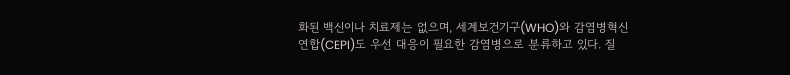화된 백신이나 치료제는 없으며, 세계보건기구(WHO)와 감염병혁신연합(CEPI)도 우선 대응이 필요한 감염병으로 분류하고 있다. 질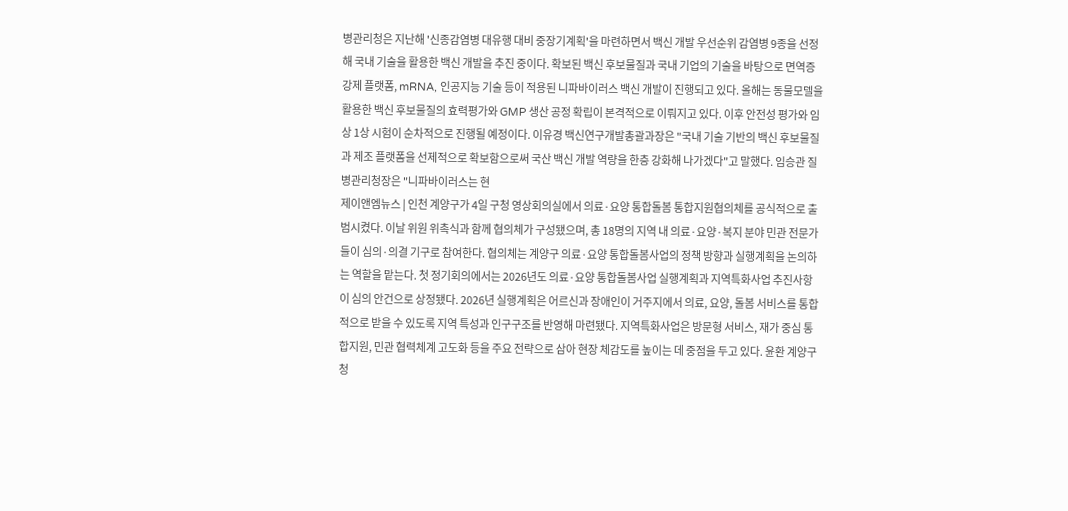병관리청은 지난해 '신종감염병 대유행 대비 중장기계획'을 마련하면서 백신 개발 우선순위 감염병 9종을 선정해 국내 기술을 활용한 백신 개발을 추진 중이다. 확보된 백신 후보물질과 국내 기업의 기술을 바탕으로 면역증강제 플랫폼, mRNA, 인공지능 기술 등이 적용된 니파바이러스 백신 개발이 진행되고 있다. 올해는 동물모델을 활용한 백신 후보물질의 효력평가와 GMP 생산 공정 확립이 본격적으로 이뤄지고 있다. 이후 안전성 평가와 임상 1상 시험이 순차적으로 진행될 예정이다. 이유경 백신연구개발총괄과장은 "국내 기술 기반의 백신 후보물질과 제조 플랫폼을 선제적으로 확보함으로써 국산 백신 개발 역량을 한층 강화해 나가겠다"고 말했다. 임승관 질병관리청장은 "니파바이러스는 현
제이앤엠뉴스 | 인천 계양구가 4일 구청 영상회의실에서 의료·요양 통합돌봄 통합지원협의체를 공식적으로 출범시켰다. 이날 위원 위촉식과 함께 협의체가 구성됐으며, 총 18명의 지역 내 의료·요양·복지 분야 민관 전문가들이 심의·의결 기구로 참여한다. 협의체는 계양구 의료·요양 통합돌봄사업의 정책 방향과 실행계획을 논의하는 역할을 맡는다. 첫 정기회의에서는 2026년도 의료·요양 통합돌봄사업 실행계획과 지역특화사업 추진사항이 심의 안건으로 상정됐다. 2026년 실행계획은 어르신과 장애인이 거주지에서 의료, 요양, 돌봄 서비스를 통합적으로 받을 수 있도록 지역 특성과 인구구조를 반영해 마련됐다. 지역특화사업은 방문형 서비스, 재가 중심 통합지원, 민관 협력체계 고도화 등을 주요 전략으로 삼아 현장 체감도를 높이는 데 중점을 두고 있다. 윤환 계양구청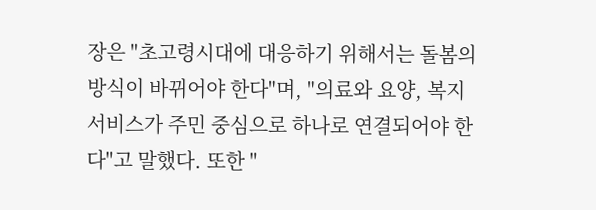장은 "초고령시대에 대응하기 위해서는 돌봄의 방식이 바뀌어야 한다"며, "의료와 요양, 복지서비스가 주민 중심으로 하나로 연결되어야 한다"고 말했다. 또한 "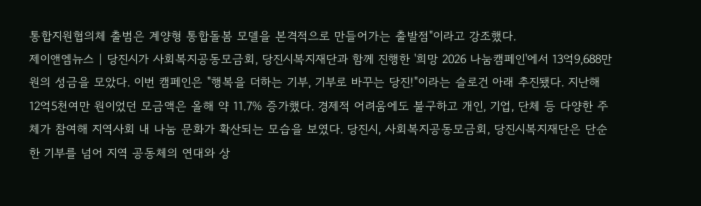통합지원협의체 출범은 계양형 통합돌봄 모델을 본격적으로 만들어가는 출발점"이라고 강조했다.
제이앤엠뉴스 | 당진시가 사회복지공동모금회, 당진시복지재단과 함께 진행한 '희망 2026 나눔캠페인'에서 13억9,688만 원의 성금을 모았다. 이번 캠페인은 "행복을 더하는 기부, 기부로 바꾸는 당진!"이라는 슬로건 아래 추진됐다. 지난해 12억5천여만 원이었던 모금액은 올해 약 11.7% 증가했다. 경제적 어려움에도 불구하고 개인, 기업, 단체 등 다양한 주체가 참여해 지역사회 내 나눔 문화가 확산되는 모습을 보였다. 당진시, 사회복지공동모금회, 당진시복지재단은 단순한 기부를 넘어 지역 공동체의 연대와 상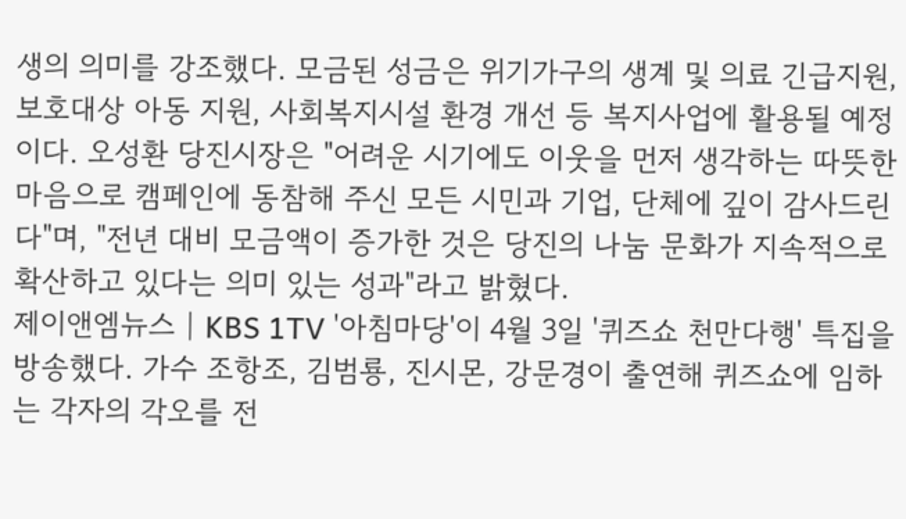생의 의미를 강조했다. 모금된 성금은 위기가구의 생계 및 의료 긴급지원, 보호대상 아동 지원, 사회복지시설 환경 개선 등 복지사업에 활용될 예정이다. 오성환 당진시장은 "어려운 시기에도 이웃을 먼저 생각하는 따뜻한 마음으로 캠페인에 동참해 주신 모든 시민과 기업, 단체에 깊이 감사드린다"며, "전년 대비 모금액이 증가한 것은 당진의 나눔 문화가 지속적으로 확산하고 있다는 의미 있는 성과"라고 밝혔다.
제이앤엠뉴스 | KBS 1TV '아침마당'이 4월 3일 '퀴즈쇼 천만다행' 특집을 방송했다. 가수 조항조, 김범룡, 진시몬, 강문경이 출연해 퀴즈쇼에 임하는 각자의 각오를 전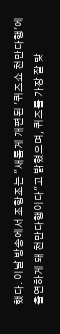했다. 이날 방송에서 조항조는 "새롭게 개편된 '퀴즈쇼 천만다행'에 출연하게 돼 천만다행이다"고 밝혔으며, 퀴즈를 가장 잘 맞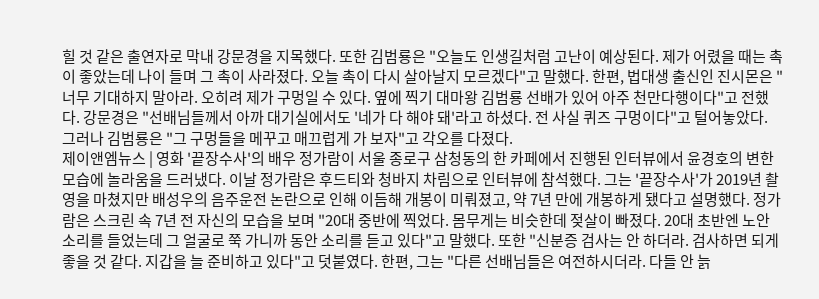힐 것 같은 출연자로 막내 강문경을 지목했다. 또한 김범룡은 "오늘도 인생길처럼 고난이 예상된다. 제가 어렸을 때는 촉이 좋았는데 나이 들며 그 촉이 사라졌다. 오늘 촉이 다시 살아날지 모르겠다"고 말했다. 한편, 법대생 출신인 진시몬은 "너무 기대하지 말아라. 오히려 제가 구멍일 수 있다. 옆에 찍기 대마왕 김범룡 선배가 있어 아주 천만다행이다"고 전했다. 강문경은 "선배님들께서 아까 대기실에서도 '네가 다 해야 돼'라고 하셨다. 전 사실 퀴즈 구멍이다"고 털어놓았다. 그러나 김범룡은 "그 구멍들을 메꾸고 매끄럽게 가 보자"고 각오를 다졌다.
제이앤엠뉴스 | 영화 '끝장수사'의 배우 정가람이 서울 종로구 삼청동의 한 카페에서 진행된 인터뷰에서 윤경호의 변한 모습에 놀라움을 드러냈다. 이날 정가람은 후드티와 청바지 차림으로 인터뷰에 참석했다. 그는 '끝장수사'가 2019년 촬영을 마쳤지만 배성우의 음주운전 논란으로 인해 이듬해 개봉이 미뤄졌고, 약 7년 만에 개봉하게 됐다고 설명했다. 정가람은 스크린 속 7년 전 자신의 모습을 보며 "20대 중반에 찍었다. 몸무게는 비슷한데 젖살이 빠졌다. 20대 초반엔 노안 소리를 들었는데 그 얼굴로 쭉 가니까 동안 소리를 듣고 있다"고 말했다. 또한 "신분증 검사는 안 하더라. 검사하면 되게 좋을 것 같다. 지갑을 늘 준비하고 있다"고 덧붙였다. 한편, 그는 "다른 선배님들은 여전하시더라. 다들 안 늙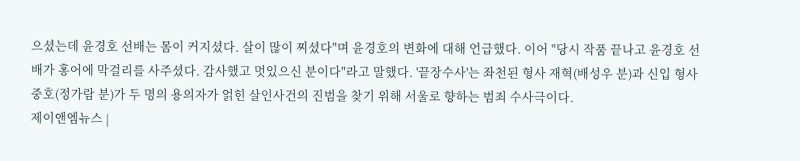으셨는데 윤경호 선배는 몸이 커지셨다. 살이 많이 찌셨다"며 윤경호의 변화에 대해 언급했다. 이어 "당시 작품 끝나고 윤경호 선배가 홍어에 막걸리를 사주셨다. 감사했고 멋있으신 분이다"라고 말했다. '끝장수사'는 좌천된 형사 재혁(배성우 분)과 신입 형사 중호(정가람 분)가 두 명의 용의자가 얽힌 살인사건의 진범을 찾기 위해 서울로 향하는 범죄 수사극이다.
제이앤엠뉴스 |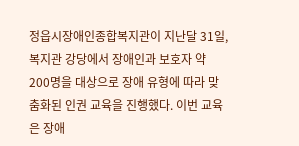정읍시장애인종합복지관이 지난달 31일, 복지관 강당에서 장애인과 보호자 약 200명을 대상으로 장애 유형에 따라 맞춤화된 인권 교육을 진행했다. 이번 교육은 장애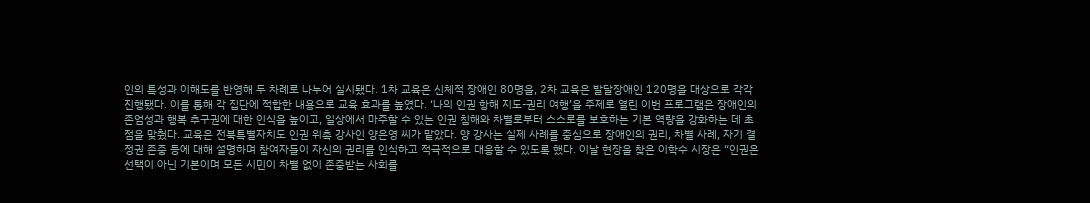인의 특성과 이해도를 반영해 두 차례로 나누어 실시됐다. 1차 교육은 신체적 장애인 80명을, 2차 교육은 발달장애인 120명을 대상으로 각각 진행됐다. 이를 통해 각 집단에 적합한 내용으로 교육 효과를 높였다. ‘나의 인권 항해 지도-권리 여행’을 주제로 열린 이번 프로그램은 장애인의 존엄성과 행복 추구권에 대한 인식을 높이고, 일상에서 마주할 수 있는 인권 침해와 차별로부터 스스로를 보호하는 기본 역량을 강화하는 데 초점을 맞췄다. 교육은 전북특별자치도 인권 위촉 강사인 양은영 씨가 맡았다. 양 강사는 실제 사례를 중심으로 장애인의 권리, 차별 사례, 자기 결정권 존중 등에 대해 설명하며 참여자들이 자신의 권리를 인식하고 적극적으로 대응할 수 있도록 했다. 이날 현장을 찾은 이학수 시장은 “인권은 선택이 아닌 기본이며 모든 시민이 차별 없이 존중받는 사회를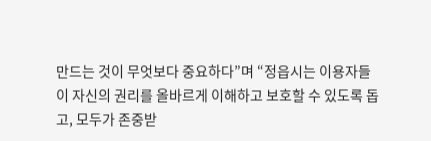만드는 것이 무엇보다 중요하다”며 “정읍시는 이용자들이 자신의 권리를 올바르게 이해하고 보호할 수 있도록 돕고, 모두가 존중받